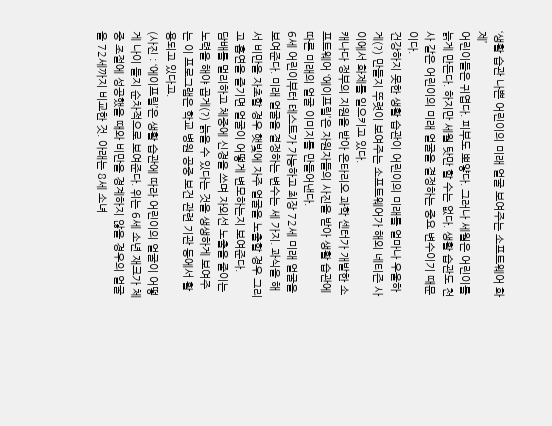‘생활 습관 나쁜 어린이의 미래 얼굴 보여주는 소프트웨어 화제’
어린이들은 귀엽다. 피부도 뽀얗다. 그러나 세월은 어린이를 늙게 만든다. 하지만 세월 탓만 할 수는 없다. 생활 습관도 천사 같은 어린이의 미래 얼굴을 결정하는 중요 변수이기 때문이다.
건강하지 못한 생활 습관이 어린이의 미래를 얼마나 우울하게(?) 만들지 뚜렷이 보여주는 소프트웨어가 해외 네티즌 사이에서 화제를 일으키고 있다.
캐나다 정부의 지원을 받아 온타리오 과학 센터가 개발한 소프트웨어 ‘에이프릴’은 자원자들의 사진을 받아 생활 습관에 따른 미래의 얼굴 이미지를 만들어낸다.
6세 어린이부터 테스트가 가능하고 최장 72세 미래 얼굴을 보여준다. 미래 얼굴을 결정하는 변수는 세 가지. 과식을 해서 비만을 자초할 경우 햇빛에 자주 얼굴을 노출할 경우 그리고 흡연을 즐기면 얼굴이 어떻게 변모하는지 보여준다.
담배를 멀리하고 체중에 신경을 쓰며 자외선 노출을 줄이는 노력을 해야 곱게(?) 늙을 수 있다는 것을 생생하게 보여주는 이 프로그램은 학교 병원 공중 보건 관련 기관 등에서 활용되고 있다고.
(사진 : ‘에이프릴’은 생활 습관에 따라 어린이의 얼굴이 어떻게 나이 들지 순차적으로 보여준다. 위는 6세 소년 재크가 체중 조절에 성공했을 때와 비만을 경계하지 않을 경우의 얼굴을 72세까지 비교한 것. 아래는 8세 소녀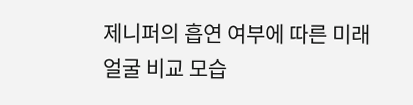제니퍼의 흡연 여부에 따른 미래 얼굴 비교 모습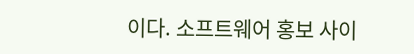이다. 소프트웨어 홍보 사이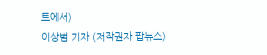트에서)
이상범 기자 (저작권자 팝뉴스)